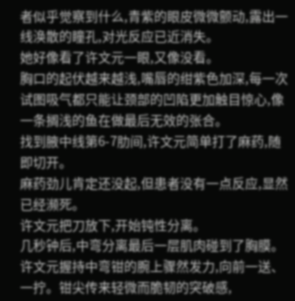者似乎觉察到什么,青紫的眼皮微微颤动,露出一线涣散的瞳孔,对光反应已近消失。
她好像看了许文元一眼,又像没看。
胸口的起伏越来越浅,嘴唇的绀紫色加深,每一次试图吸气都只能让颈部的凹陷更加触目惊心,像一条搁浅的鱼在做最后无效的张合。
找到腋中线第6-7肋间,许文元简单打了麻药,随即切开。
麻药劲儿肯定还没起,但患者没有一点反应,显然已经濒死。
许文元把刀放下,开始钝性分离。
几秒钟后,中弯分离最后一层肌肉碰到了胸膜。
许文元握持中弯钳的腕上骤然发力,向前一送、一拧。钳尖传来轻微而脆韧的突破感,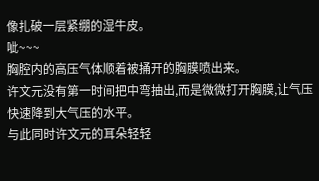像扎破一层紧绷的湿牛皮。
呲~~~
胸腔内的高压气体顺着被捅开的胸膜喷出来。
许文元没有第一时间把中弯抽出,而是微微打开胸膜,让气压快速降到大气压的水平。
与此同时许文元的耳朵轻轻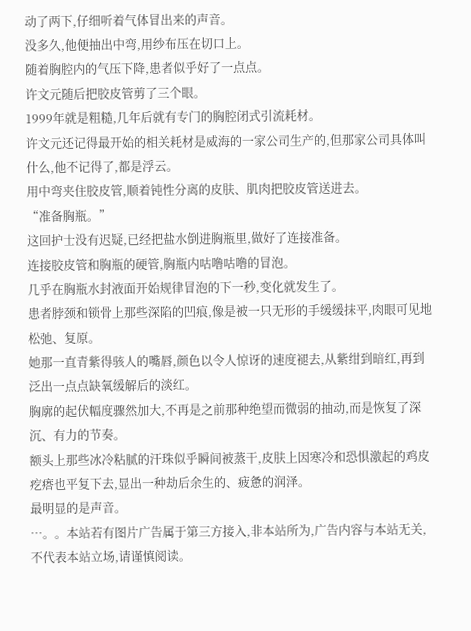动了两下,仔细听着气体冒出来的声音。
没多久,他便抽出中弯,用纱布压在切口上。
随着胸腔内的气压下降,患者似乎好了一点点。
许文元随后把胶皮管剪了三个眼。
1999年就是粗糙,几年后就有专门的胸腔闭式引流耗材。
许文元还记得最开始的相关耗材是威海的一家公司生产的,但那家公司具体叫什么,他不记得了,都是浮云。
用中弯夹住胶皮管,顺着钝性分离的皮肤、肌肉把胶皮管送进去。
“准备胸瓶。”
这回护士没有迟疑,已经把盐水倒进胸瓶里,做好了连接准备。
连接胶皮管和胸瓶的硬管,胸瓶内咕噜咕噜的冒泡。
几乎在胸瓶水封液面开始规律冒泡的下一秒,变化就发生了。
患者脖颈和锁骨上那些深陷的凹痕,像是被一只无形的手缓缓抹平,肉眼可见地松弛、复原。
她那一直青紫得骇人的嘴唇,颜色以令人惊讶的速度褪去,从紫绀到暗红,再到泛出一点点缺氧缓解后的淡红。
胸廓的起伏幅度骤然加大,不再是之前那种绝望而微弱的抽动,而是恢复了深沉、有力的节奏。
额头上那些冰冷粘腻的汗珠似乎瞬间被蒸干,皮肤上因寒冷和恐惧激起的鸡皮疙瘩也平复下去,显出一种劫后余生的、疲惫的润泽。
最明显的是声音。
…。。本站若有图片广告属于第三方接入,非本站所为,广告内容与本站无关,不代表本站立场,请谨慎阅读。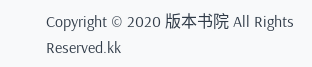Copyright © 2020 版本书院 All Rights Reserved.kk